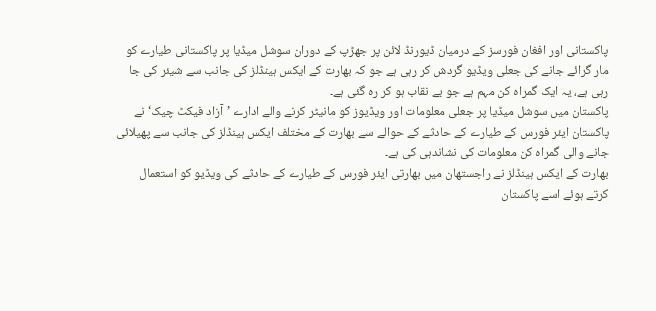پاکستانی اور افغان فورسز کے درمیان ڈیورنڈ لائن پر جھڑپ کے دوران سوشل میڈیا پر پاکستانی طیارے کو مار گرائے جانے کی جعلی ویڈیو گردش کر رہی ہے جو کہ بھارت کے ایکس ہینڈلز کی جانب سے شیئر کی جا رہی ہے، یہ ایک گمراہ کن مہم ہے جو بے نقاب ہو کر رہ گئی ہے۔
پاکستان میں سوشل میڈیا پر جعلی معلومات اور ویڈیوز کو مانیٹر کرنے والے ادارے ’آزاد فیکٹ چیک‘ نے پاکستان ایئر فورس کے طیارے کے حادثے کے حوالے سے بھارت کے مختلف ایکس ہینڈلز کی جانب سے پھیلائی جانے والی گمراہ کن معلومات کی نشاندہی کی ہے۔
بھارت کے ایکس ہینڈلز نے راجستھان میں بھارتی ایئر فورس کے طیارے کے حادثے کی ویڈیو کو استعمال کرتے ہوئے اسے پاکستان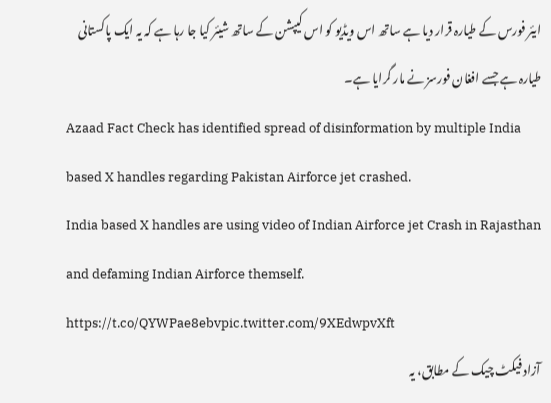ایئر فورس کے طیارہ قرار دیا ہے ساتھ اس ویڈیو کو اس کیپشن کے ساتھ شیئر کیا جا رہا ہے کہ یہ ایک پاکستانی طیارہ ہے جسے افغان فورسز نے مار گرایا ہے۔
Azaad Fact Check has identified spread of disinformation by multiple India based X handles regarding Pakistan Airforce jet crashed.
India based X handles are using video of Indian Airforce jet Crash in Rajasthan and defaming Indian Airforce themself. https://t.co/QYWPae8ebvpic.twitter.com/9XEdwpvXft
آزاد فیکٹ چیک کے مطابق، یہ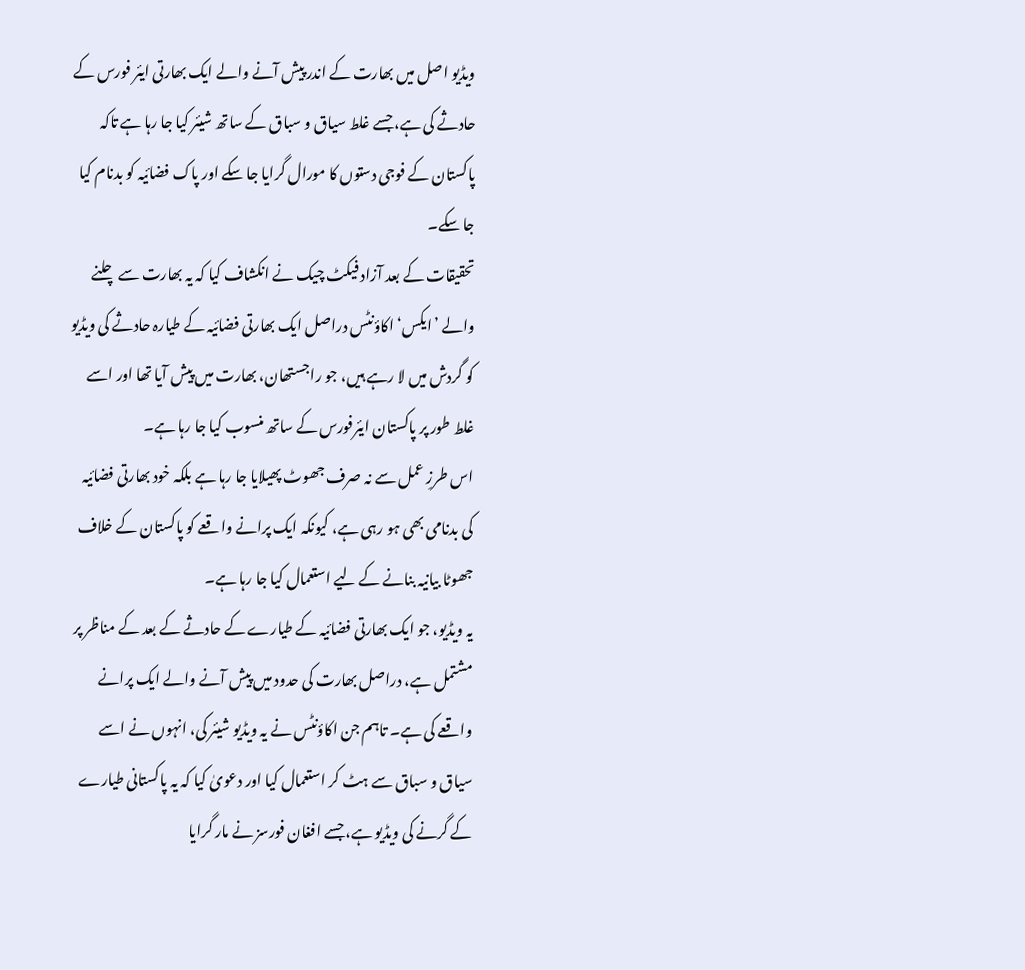ویڈیو اصل میں بھارت کے اندر پیش آنے والے ایک بھارتی ایئر فورس کے حادثے کی ہے، جسے غلط سیاق و سباق کے ساتھ شیئر کیا جا رہا ہے تاکہ پاکستان کے فوجی دستوں کا مورال گرایا جا سکے اور پاک فضائیہ کو بدنام کیا جا سکے۔
تحقیقات کے بعد آزاد فیکٹ چیک نے انکشاف کیا کہ یہ بھارت سے چلنے والے ’ایکس‘ اکاؤنٹس دراصل ایک بھارتی فضائیہ کے طیارہ حادثے کی ویڈیو کو گردش میں لا رہے ہیں، جو راجستھان، بھارت میں پیش آیا تھا اور اسے غلط طور پر پاکستان ایئرفورس کے ساتھ منسوب کیا جا رہا ہے۔
اس طرزِ عمل سے نہ صرف جھوٹ پھیلایا جا رہا ہے بلکہ خود بھارتی فضائیہ کی بدنامی بھی ہو رہی ہے، کیونکہ ایک پرانے واقعے کو پاکستان کے خلاف جھوٹا بیانیہ بنانے کے لیے استعمال کیا جا رہا ہے۔
یہ ویڈیو، جو ایک بھارتی فضائیہ کے طیارے کے حادثے کے بعد کے مناظر پر مشتمل ہے، دراصل بھارت کی حدود میں پیش آنے والے ایک پرانے واقعے کی ہے۔ تاہم جن اکاؤنٹس نے یہ ویڈیو شیئر کی، انہوں نے اسے سیاق و سباق سے ہٹ کر استعمال کیا اور دعویٰ کیا کہ یہ پاکستانی طیارے کے گرنے کی ویڈیو ہے، جسے افغان فورسز نے مار گرایا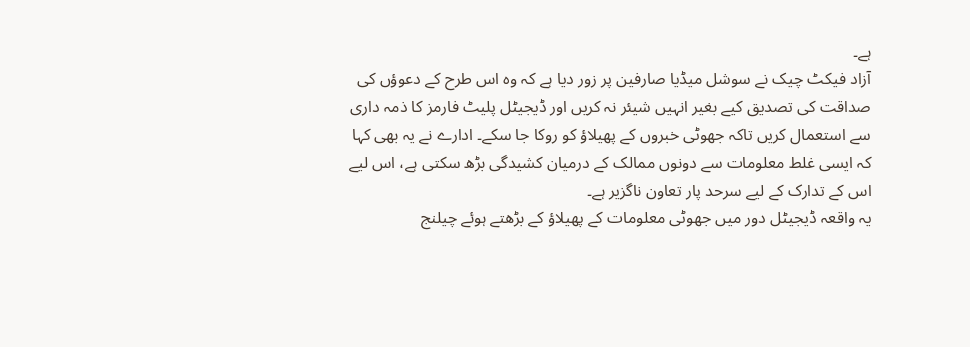ہے۔
آزاد فیکٹ چیک نے سوشل میڈیا صارفین پر زور دیا ہے کہ وہ اس طرح کے دعوؤں کی صداقت کی تصدیق کیے بغیر انہیں شیئر نہ کریں اور ڈیجیٹل پلیٹ فارمز کا ذمہ داری سے استعمال کریں تاکہ جھوٹی خبروں کے پھیلاؤ کو روکا جا سکے۔ ادارے نے یہ بھی کہا کہ ایسی غلط معلومات سے دونوں ممالک کے درمیان کشیدگی بڑھ سکتی ہے، اس لیے اس کے تدارک کے لیے سرحد پار تعاون ناگزیر ہے۔
یہ واقعہ ڈیجیٹل دور میں جھوٹی معلومات کے پھیلاؤ کے بڑھتے ہوئے چیلنج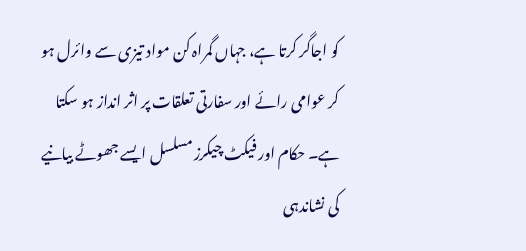کو اجاگر کرتا ہے، جہاں گمراہ کن مواد تیزی سے وائرل ہو کر عوامی رائے اور سفارتی تعلقات پر اثر انداز ہو سکتا ہے۔ حکام اور فیکٹ چیکرز مسلسل ایسے جھوٹے بیانیے کی نشاندہی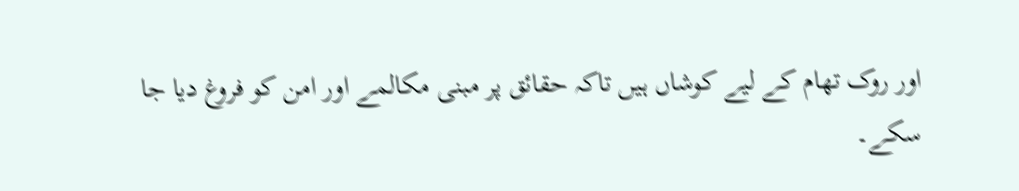اور روک تھام کے لیے کوشاں ہیں تاکہ حقائق پر مبنی مکالمے اور امن کو فروغ دیا جا سکے۔